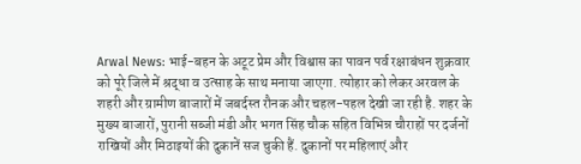Arwal News: भाई-बहन के अटूट प्रेम और विश्वास का पावन पर्व रक्षाबंधन शुक्रवार को पूरे जिले में श्रद्धा व उत्साह के साथ मनाया जाएगा. त्योहार को लेकर अरवल के शहरी और ग्रामीण बाजारों में जबर्दस्त रौनक और चहल-पहल देखी जा रही है. शहर के मुख्य बाजारों, पुरानी सब्जी मंडी और भगत सिंह चौक सहित विभिन्न चौराहों पर दर्जनों राखियों और मिठाइयों की दुकानें सज चुकी हैं. दुकानों पर महिलाएं और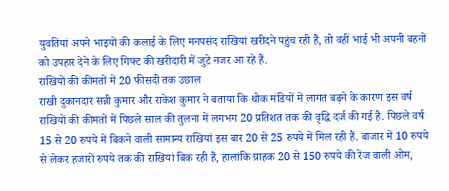युवतियां अपने भाइयों की कलाई के लिए मनपसंद राखियां खरीदने पहुंच रही हैं, तो वहीं भाई भी अपनी बहनों को उपहार देने के लिए गिफ्ट की खरीदारी में जुटे नजर आ रहे हैं.
राखियों की कीमतों में 20 फीसदी तक उछाल
राखी दुकानदार सन्नी कुमार और राकेश कुमार ने बताया कि थोक मंडियों में लागत बढ़ने के कारण इस वर्ष राखियों की कीमतों में पिछले साल की तुलना में लगभग 20 प्रतिशत तक की वृद्धि दर्ज की गई है. पिछले वर्ष 15 से 20 रुपये में बिकने वाली सामान्य राखियां इस बार 20 से 25 रुपये में मिल रही हैं. बाजार में 10 रुपये से लेकर हजारों रुपये तक की राखियां बिक रही हैं, हालांकि ग्राहक 20 से 150 रुपये की रेंज वाली ओम,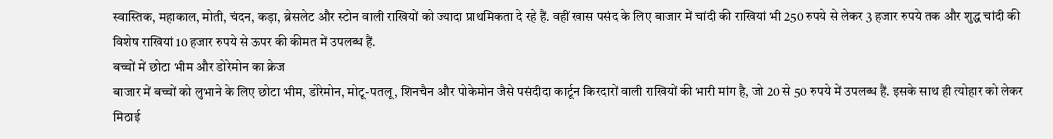स्वास्तिक, महाकाल, मोती, चंदन, कड़ा, ब्रेसलेट और स्टोन वाली राखियों को ज्यादा प्राथमिकता दे रहे हैं. वहीं खास पसंद के लिए बाजार में चांदी की राखियां भी 250 रुपये से लेकर 3 हजार रुपये तक और शुद्ध चांदी की विशेष राखियां 10 हजार रुपये से ऊपर की कीमत में उपलब्ध हैं.
बच्चों में छोटा भीम और डोरेमोन का क्रेज
बाजार में बच्चों को लुभाने के लिए छोटा भीम, डोरेमोन, मोटू-पतलू, शिनचैन और पोकेमोन जैसे पसंदीदा कार्टून किरदारों वाली राखियों की भारी मांग है, जो 20 से 50 रुपये में उपलब्ध हैं. इसके साथ ही त्योहार को लेकर मिठाई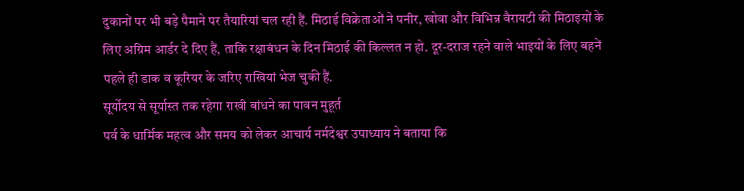दुकानों पर भी बड़े पैमाने पर तैयारियां चल रही हैं. मिठाई विक्रेताओं ने पनीर, खोवा और विभिन्न वैरायटी की मिठाइयों के लिए अग्रिम आर्डर दे दिए हैं, ताकि रक्षाबंधन के दिन मिठाई की किल्लत न हो. दूर-दराज रहने वाले भाइयों के लिए बहनें पहले ही डाक व कूरियर के जरिए राखियां भेज चुकी हैं.
सूर्योदय से सूर्यास्त तक रहेगा राखी बांधने का पावन मुहूर्त
पर्व के धार्मिक महत्व और समय को लेकर आचार्य नर्मदेश्वर उपाध्याय ने बताया कि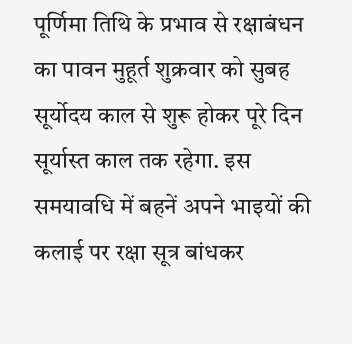पूर्णिमा तिथि के प्रभाव से रक्षाबंधन का पावन मुहूर्त शुक्रवार को सुबह सूर्योदय काल से शुरू होकर पूरे दिन सूर्यास्त काल तक रहेगा. इस समयावधि में बहनें अपने भाइयों की कलाई पर रक्षा सूत्र बांधकर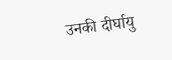उनकी दीर्घायु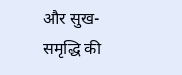और सुख-समृद्धि की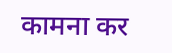कामना कर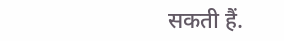सकती हैं.